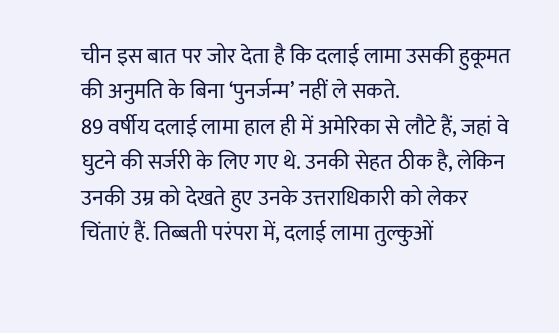चीन इस बात पर जोर देता है कि दलाई लामा उसकी हुकूमत की अनुमति के बिना ‘पुनर्जन्म’ नहीं ले सकते.
89 वर्षीय दलाई लामा हाल ही में अमेरिका से लौटे हैं, जहां वे घुटने की सर्जरी के लिए गए थे. उनकी सेहत ठीक है, लेकिन उनकी उम्र को देखते हुए उनके उत्तराधिकारी को लेकर चिंताएं हैं. तिब्बती परंपरा में, दलाई लामा तुल्कुओं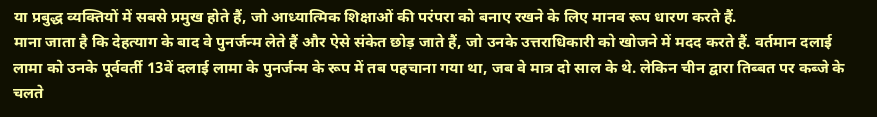या प्रबुद्ध व्यक्तियों में सबसे प्रमुख होते हैं, जो आध्यात्मिक शिक्षाओं की परंपरा को बनाए रखने के लिए मानव रूप धारण करते हैं.
माना जाता है कि देहत्याग के बाद वे पुनर्जन्म लेते हैं और ऐसे संकेत छोड़ जाते हैं, जो उनके उत्तराधिकारी को खोजने में मदद करते हैं. वर्तमान दलाई लामा को उनके पूर्ववर्ती 13वें दलाई लामा के पुनर्जन्म के रूप में तब पहचाना गया था, जब वे मात्र दो साल के थे. लेकिन चीन द्वारा तिब्बत पर कब्जे के चलते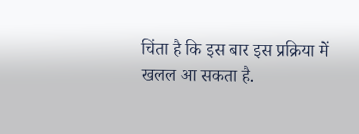चिंता है कि इस बार इस प्रक्रिया में खलल आ सकता है.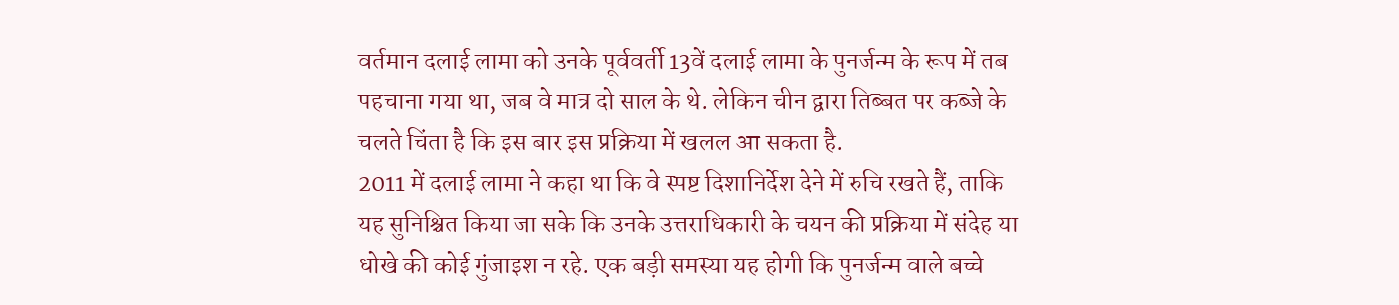वर्तमान दलाई लामा को उनके पूर्ववर्ती 13वें दलाई लामा के पुनर्जन्म के रूप में तब पहचाना गया था, जब वे मात्र दो साल के थे. लेकिन चीन द्वारा तिब्बत पर कब्जे के चलते चिंता है कि इस बार इस प्रक्रिया में खलल आ सकता है.
2011 में दलाई लामा ने कहा था कि वे स्पष्ट दिशानिर्देश देने में रुचि रखते हैं, ताकि यह सुनिश्चित किया जा सके कि उनके उत्तराधिकारी के चयन की प्रक्रिया में संदेह या धोखे की कोई गुंजाइश न रहे. एक बड़ी समस्या यह होगी कि पुनर्जन्म वाले बच्चे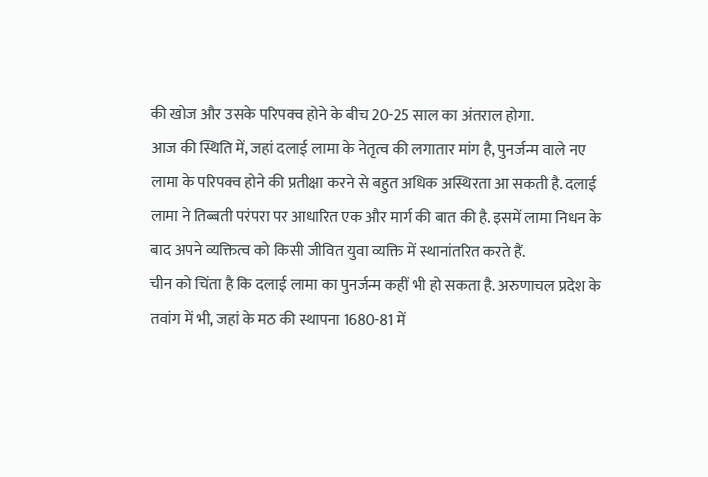की खोज और उसके परिपक्व होने के बीच 20-25 साल का अंतराल होगा.
आज की स्थिति में, जहां दलाई लामा के नेतृत्व की लगातार मांग है, पुनर्जन्म वाले नए लामा के परिपक्व होने की प्रतीक्षा करने से बहुत अधिक अस्थिरता आ सकती है. दलाई लामा ने तिब्बती परंपरा पर आधारित एक और मार्ग की बात की है. इसमें लामा निधन के बाद अपने व्यक्तित्व को किसी जीवित युवा व्यक्ति में स्थानांतरित करते हैं.
चीन को चिंता है कि दलाई लामा का पुनर्जन्म कहीं भी हो सकता है. अरुणाचल प्रदेश के तवांग में भी, जहां के मठ की स्थापना 1680-81 में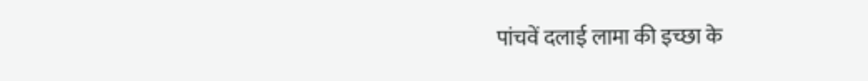पांचवें दलाई लामा की इच्छा के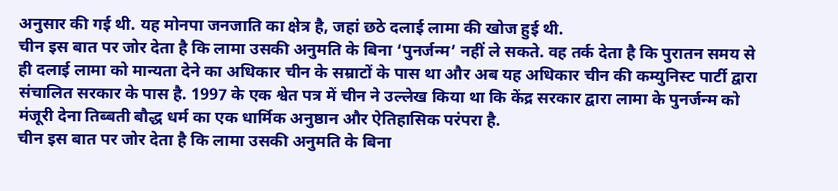अनुसार की गई थी. यह मोनपा जनजाति का क्षेत्र है, जहां छठे दलाई लामा की खोज हुई थी.
चीन इस बात पर जोर देता है कि लामा उसकी अनुमति के बिना ‘पुनर्जन्म’ नहीं ले सकते. वह तर्क देता है कि पुरातन समय से ही दलाई लामा को मान्यता देने का अधिकार चीन के सम्राटों के पास था और अब यह अधिकार चीन की कम्युनिस्ट पार्टी द्वारा संचालित सरकार के पास है. 1997 के एक श्वेत पत्र में चीन ने उल्लेख किया था कि केंद्र सरकार द्वारा लामा के पुनर्जन्म को मंजूरी देना तिब्बती बौद्ध धर्म का एक धार्मिक अनुष्ठान और ऐतिहासिक परंपरा है.
चीन इस बात पर जोर देता है कि लामा उसकी अनुमति के बिना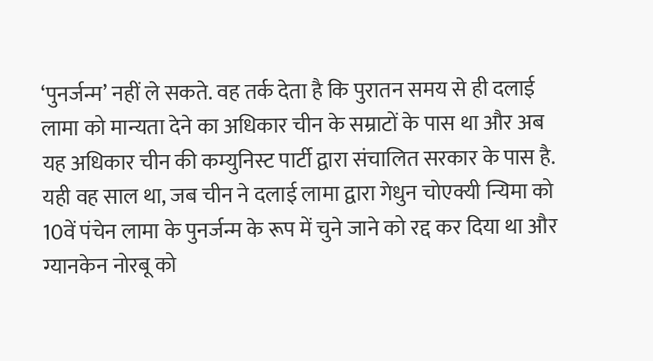‘पुनर्जन्म’ नहीं ले सकते. वह तर्क देता है कि पुरातन समय से ही दलाई लामा को मान्यता देने का अधिकार चीन के सम्राटों के पास था और अब यह अधिकार चीन की कम्युनिस्ट पार्टी द्वारा संचालित सरकार के पास है.
यही वह साल था, जब चीन ने दलाई लामा द्वारा गेधुन चोएक्यी न्यिमा को 10वें पंचेन लामा के पुनर्जन्म के रूप में चुने जाने को रद्द कर दिया था और ग्यानकेन नोरबू को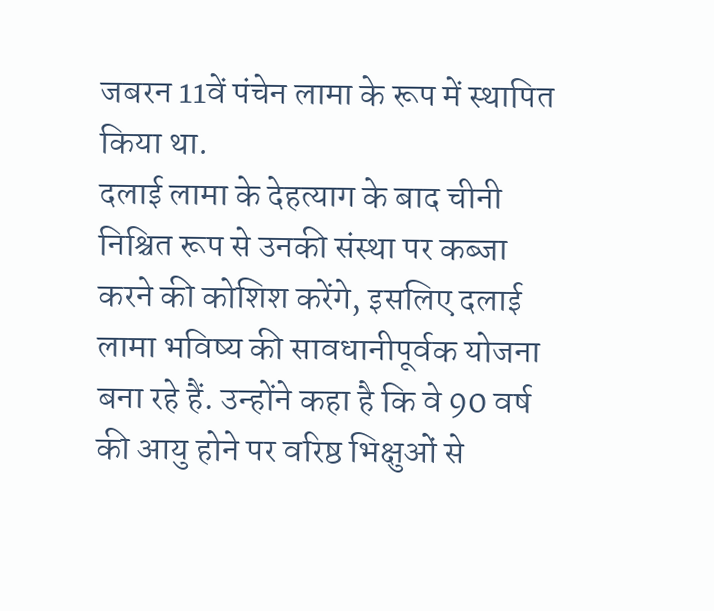जबरन 11वें पंचेन लामा के रूप में स्थापित किया था.
दलाई लामा के देहत्याग के बाद चीनी निश्चित रूप से उनकी संस्था पर कब्जा करने की कोशिश करेंगे, इसलिए दलाई लामा भविष्य की सावधानीपूर्वक योजना बना रहे हैं. उन्होंने कहा है कि वे 90 वर्ष की आयु होने पर वरिष्ठ भिक्षुओं से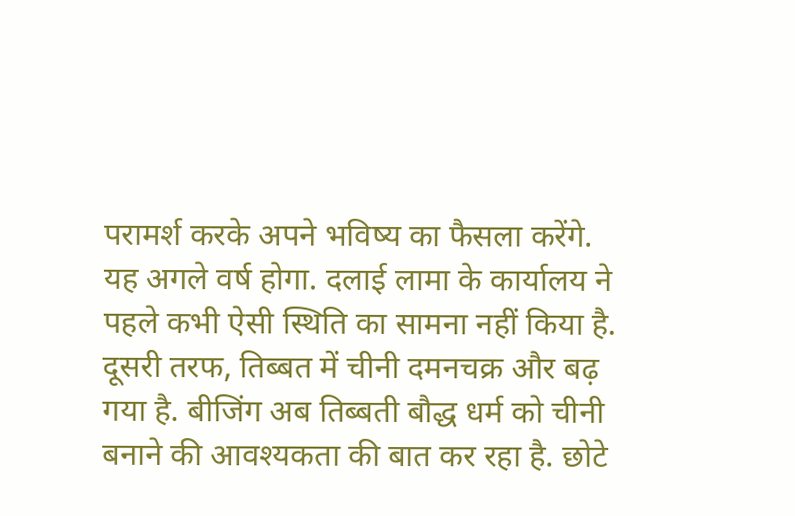परामर्श करके अपने भविष्य का फैसला करेंगे. यह अगले वर्ष होगा. दलाई लामा के कार्यालय ने पहले कभी ऐसी स्थिति का सामना नहीं किया है.
दूसरी तरफ, तिब्बत में चीनी दमनचक्र और बढ़ गया है. बीजिंग अब तिब्बती बौद्ध धर्म को चीनी बनाने की आवश्यकता की बात कर रहा है. छोटे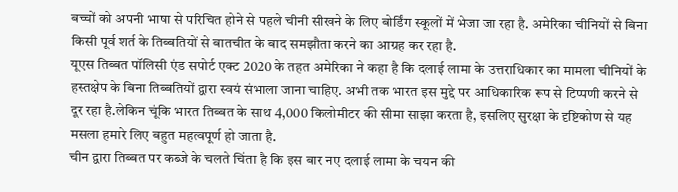बच्चों को अपनी भाषा से परिचित होने से पहले चीनी सीखने के लिए बोर्डिंग स्कूलों में भेजा जा रहा है. अमेरिका चीनियों से बिना किसी पूर्व शर्त के तिब्बतियों से बातचीत के बाद समझौता करने का आग्रह कर रहा है.
यूएस तिब्बत पॉलिसी एंड सपोर्ट एक्ट 2020 के तहत अमेरिका ने कहा है कि दलाई लामा के उत्तराधिकार का मामला चीनियों के हस्तक्षेप के बिना तिब्बतियों द्वारा स्वयं संभाला जाना चाहिए. अभी तक भारत इस मुद्दे पर आधिकारिक रूप से टिप्पणी करने से दूर रहा है.लेकिन चूंकि भारत तिब्बत के साथ 4,000 किलोमीटर की सीमा साझा करता है, इसलिए सुरक्षा के दृष्टिकोण से यह मसला हमारे लिए बहुत महत्वपूर्ण हो जाता है.
चीन द्वारा तिब्बत पर कब्जे के चलते चिंता है कि इस बार नए दलाई लामा के चयन की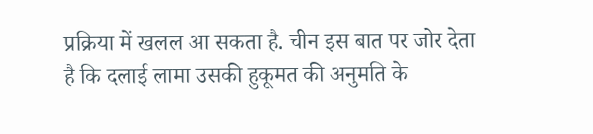प्रक्रिया में खलल आ सकता है. चीन इस बात पर जोर देता है कि दलाई लामा उसकी हुकूमत की अनुमति के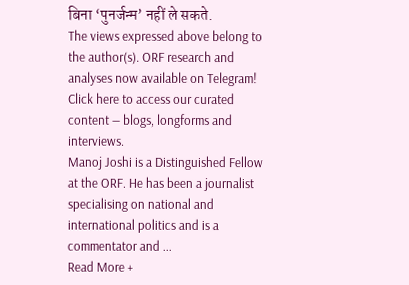बिना ‘पुनर्जन्म’ नहीं ले सकते.
The views expressed above belong to the author(s). ORF research and analyses now available on Telegram! Click here to access our curated content — blogs, longforms and interviews.
Manoj Joshi is a Distinguished Fellow at the ORF. He has been a journalist specialising on national and international politics and is a commentator and ...
Read More +